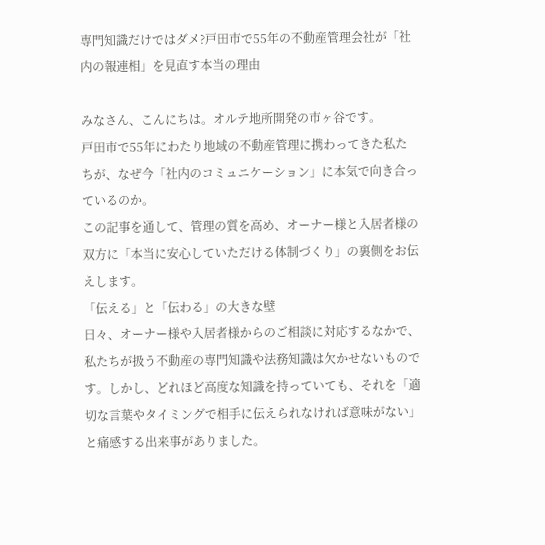専門知識だけではダメ?戸田市で55年の不動産管理会社が「社内の報連相」を見直す本当の理由

みなさん、こんにちは。オルテ地所開発の市ヶ谷です。
戸田市で55年にわたり地域の不動産管理に携わってきた私たちが、なぜ今「社内のコミュニケーション」に本気で向き合っているのか。
この記事を通して、管理の質を高め、オーナー様と入居者様の双方に「本当に安心していただける体制づくり」の裏側をお伝えします。
「伝える」と「伝わる」の大きな壁
日々、オーナー様や入居者様からのご相談に対応するなかで、私たちが扱う不動産の専門知識や法務知識は欠かせないものです。しかし、どれほど高度な知識を持っていても、それを「適切な言葉やタイミングで相手に伝えられなければ意味がない」と痛感する出来事がありました。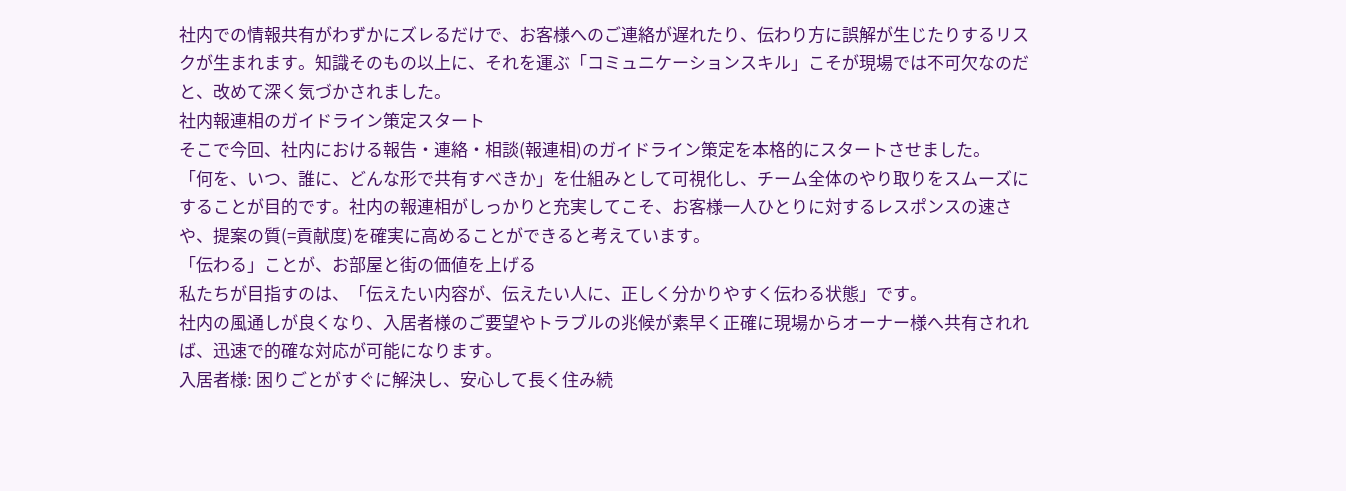社内での情報共有がわずかにズレるだけで、お客様へのご連絡が遅れたり、伝わり方に誤解が生じたりするリスクが生まれます。知識そのもの以上に、それを運ぶ「コミュニケーションスキル」こそが現場では不可欠なのだと、改めて深く気づかされました。
社内報連相のガイドライン策定スタート
そこで今回、社内における報告・連絡・相談(報連相)のガイドライン策定を本格的にスタートさせました。
「何を、いつ、誰に、どんな形で共有すべきか」を仕組みとして可視化し、チーム全体のやり取りをスムーズにすることが目的です。社内の報連相がしっかりと充実してこそ、お客様一人ひとりに対するレスポンスの速さや、提案の質(=貢献度)を確実に高めることができると考えています。
「伝わる」ことが、お部屋と街の価値を上げる
私たちが目指すのは、「伝えたい内容が、伝えたい人に、正しく分かりやすく伝わる状態」です。
社内の風通しが良くなり、入居者様のご要望やトラブルの兆候が素早く正確に現場からオーナー様へ共有されれば、迅速で的確な対応が可能になります。
入居者様: 困りごとがすぐに解決し、安心して長く住み続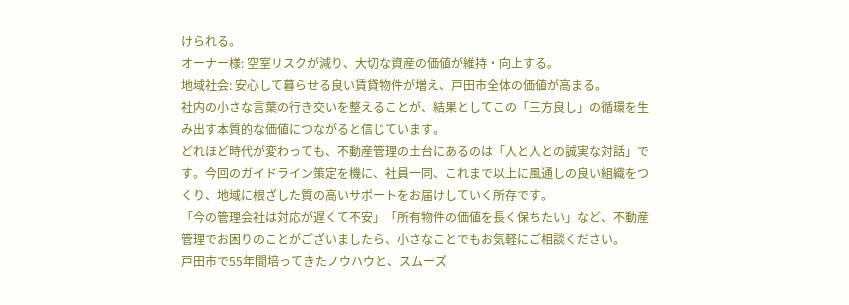けられる。
オーナー様: 空室リスクが減り、大切な資産の価値が維持・向上する。
地域社会: 安心して暮らせる良い賃貸物件が増え、戸田市全体の価値が高まる。
社内の小さな言葉の行き交いを整えることが、結果としてこの「三方良し」の循環を生み出す本質的な価値につながると信じています。
どれほど時代が変わっても、不動産管理の土台にあるのは「人と人との誠実な対話」です。今回のガイドライン策定を機に、社員一同、これまで以上に風通しの良い組織をつくり、地域に根ざした質の高いサポートをお届けしていく所存です。
「今の管理会社は対応が遅くて不安」「所有物件の価値を長く保ちたい」など、不動産管理でお困りのことがございましたら、小さなことでもお気軽にご相談ください。
戸田市で55年間培ってきたノウハウと、スムーズ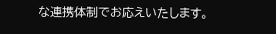な連携体制でお応えいたします。